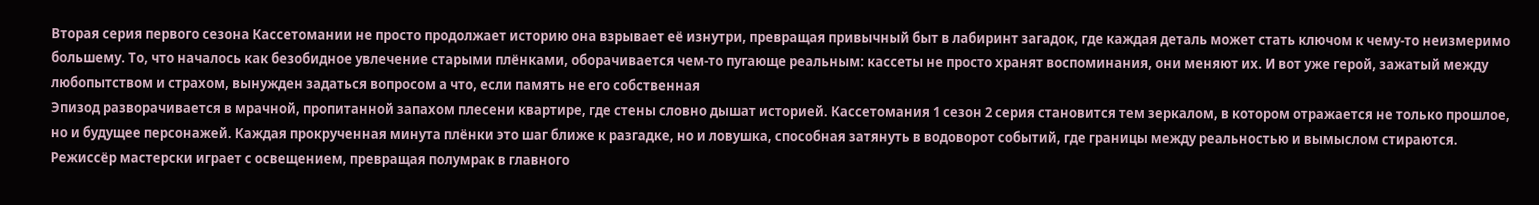Вторая серия первого сезона Кассетомании не просто продолжает историю она взрывает её изнутри, превращая привычный быт в лабиринт загадок, где каждая деталь может стать ключом к чему-то неизмеримо большему. То, что началось как безобидное увлечение старыми плёнками, оборачивается чем-то пугающе реальным: кассеты не просто хранят воспоминания, они меняют их. И вот уже герой, зажатый между любопытством и страхом, вынужден задаться вопросом а что, если память не его собственная
Эпизод разворачивается в мрачной, пропитанной запахом плесени квартире, где стены словно дышат историей. Кассетомания 1 сезон 2 серия становится тем зеркалом, в котором отражается не только прошлое, но и будущее персонажей. Каждая прокрученная минута плёнки это шаг ближе к разгадке, но и ловушка, способная затянуть в водоворот событий, где границы между реальностью и вымыслом стираются. Режиссёр мастерски играет с освещением, превращая полумрак в главного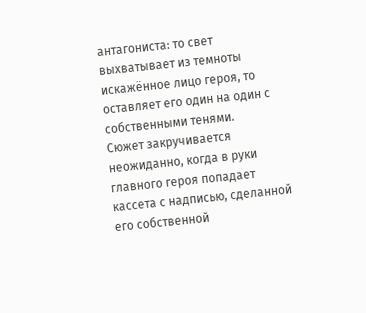антагониста: то свет выхватывает из темноты искажённое лицо героя, то оставляет его один на один с собственными тенями.
Сюжет закручивается неожиданно, когда в руки главного героя попадает кассета с надписью, сделанной его собственной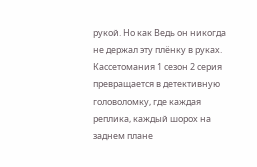рукой. Но как Ведь он никогда не держал эту плёнку в руках. Кассетомания 1 сезон 2 серия превращается в детективную головоломку, где каждая реплика, каждый шорох на заднем плане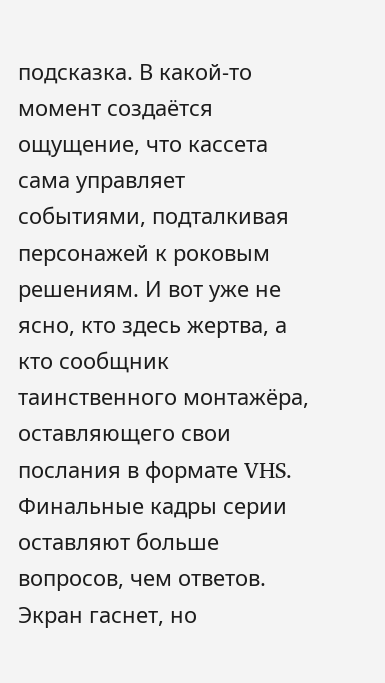подсказка. В какой-то момент создаётся ощущение, что кассета сама управляет событиями, подталкивая персонажей к роковым решениям. И вот уже не ясно, кто здесь жертва, а кто сообщник таинственного монтажёра, оставляющего свои послания в формате VHS.
Финальные кадры серии оставляют больше вопросов, чем ответов. Экран гаснет, но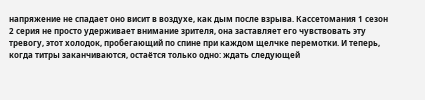напряжение не спадает оно висит в воздухе, как дым после взрыва. Кассетомания 1 сезон 2 серия не просто удерживает внимание зрителя, она заставляет его чувствовать эту тревогу, этот холодок, пробегающий по спине при каждом щелчке перемотки. И теперь, когда титры заканчиваются, остаётся только одно: ждать следующей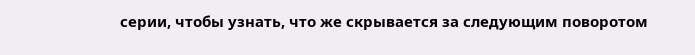серии, чтобы узнать, что же скрывается за следующим поворотом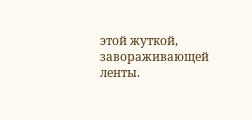этой жуткой, завораживающей ленты.